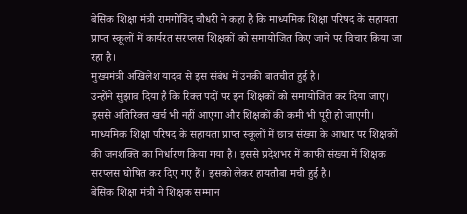बेसिक शिक्षा मंत्री रामगोविंद चौधरी ने कहा है कि माध्यमिक शिक्षा परिषद के सहायता प्राप्त स्कूलों में कार्यरत सरप्लस शिक्षकों को समायोजित किए जाने पर विचार किया जा रहा है।
मुख्यमंत्री अखिलेश यादव से इस संबंध में उनकी बातचीत हुई है।
उन्होंने सुझाव दिया है कि रिक्त पदों पर इन शिक्षकों को समायोजित कर दिया जाए। इससे अतिरिक्त खर्च भी नहीं आएगा और शिक्षकों की कमी भी पूरी हो जाएगी।
माध्यमिक शिक्षा परिषद के सहायता प्राप्त स्कूलों में छात्र संख्या के आधार पर शिक्षकों की जनशक्ति का निर्धारण किया गया है। इससे प्रदेशभर में काफी संख्या में शिक्षक सरप्लस घोषित कर दिए गए हैं। इसको लेकर हायतौबा मची हुई है।
बेसिक शिक्षा मंत्री ने शिक्षक सम्मान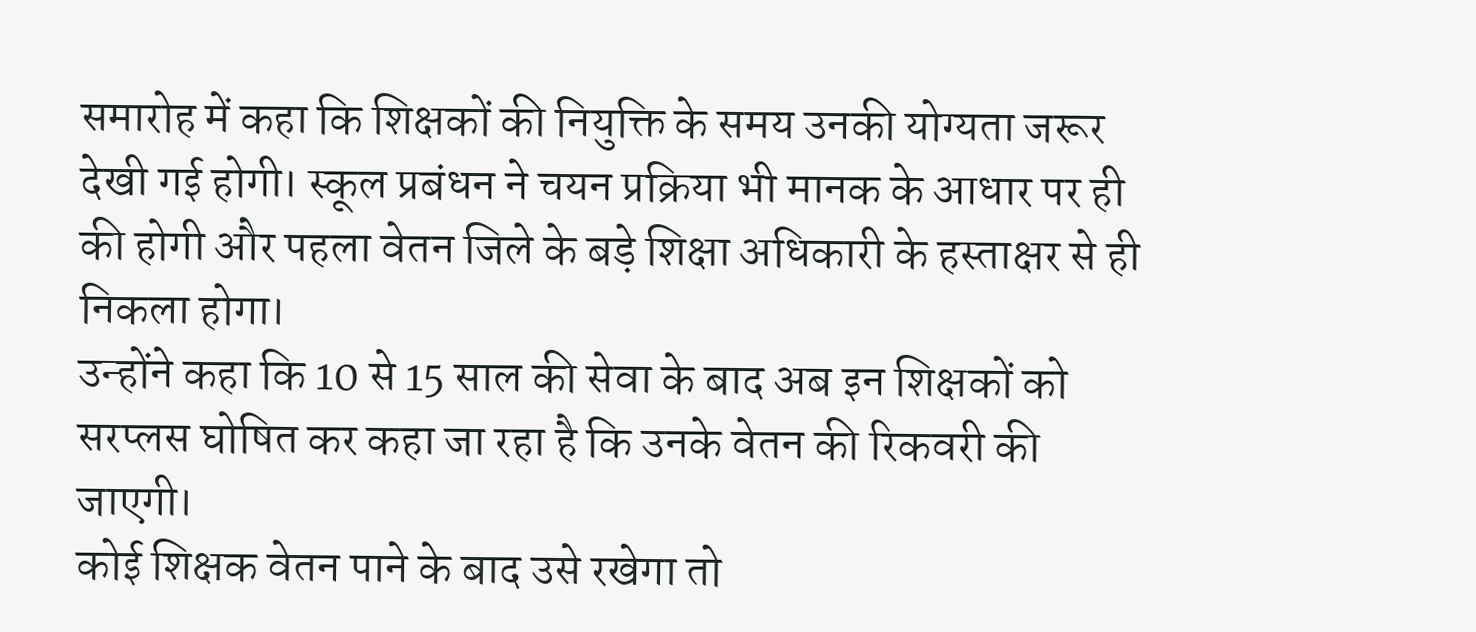समारोह में कहा कि शिक्षकों की नियुक्ति के समय उनकी योग्यता जरूर देखी गई होगी। स्कूल प्रबंधन ने चयन प्रक्रिया भी मानक के आधार पर ही की होगी और पहला वेतन जिले के बड़े शिक्षा अधिकारी के हस्ताक्षर से ही निकला होगा।
उन्होंने कहा कि 10 से 15 साल की सेवा के बाद अब इन शिक्षकों को सरप्लस घोषित कर कहा जा रहा है कि उनके वेतन की रिकवरी की जाएगी।
कोई शिक्षक वेतन पाने के बाद उसे रखेगा तो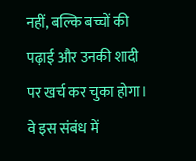नहीं, बल्कि बच्चों की पढ़ाई और उनकी शादी पर खर्च कर चुका होगा।
वे इस संबंध में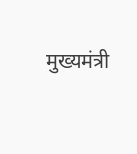मुख्यमंत्री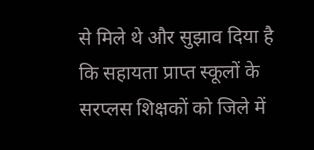से मिले थे और सुझाव दिया है कि सहायता प्राप्त स्कूलों के सरप्लस शिक्षकों को जिले में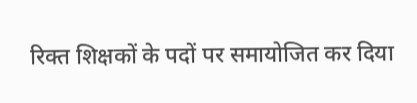रिक्त शिक्षकों के पदों पर समायोजित कर दिया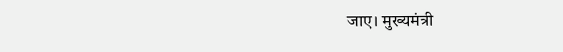जाए। मुख्यमंत्री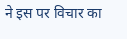ने इस पर विचार का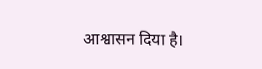आश्वासन दिया है।